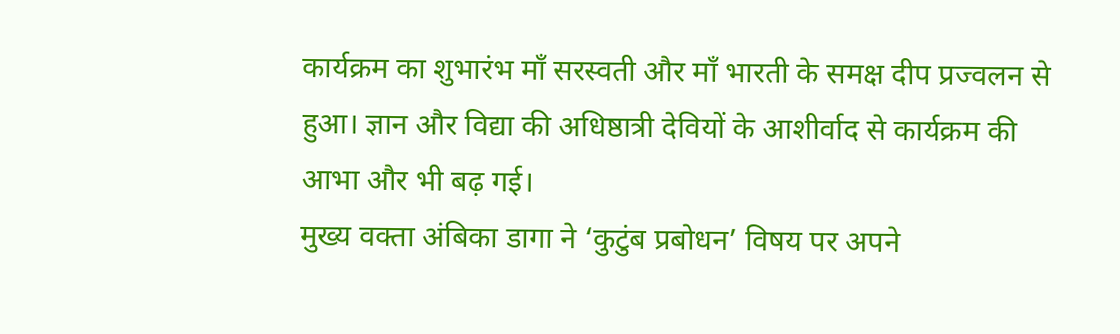कार्यक्रम का शुभारंभ माँ सरस्वती और माँ भारती के समक्ष दीप प्रज्वलन से हुआ। ज्ञान और विद्या की अधिष्ठात्री देवियों के आशीर्वाद से कार्यक्रम की आभा और भी बढ़ गई।
मुख्य वक्ता अंबिका डागा ने ‘कुटुंब प्रबोधन’ विषय पर अपने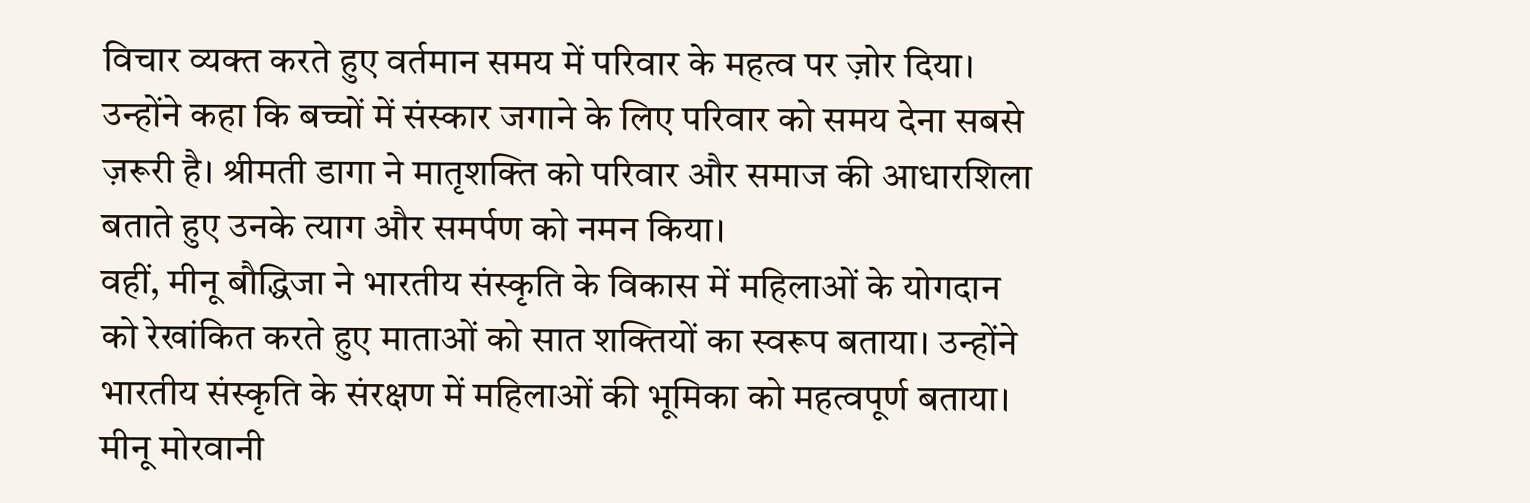विचार व्यक्त करते हुए वर्तमान समय में परिवार के महत्व पर ज़ोर दिया। उन्होंने कहा कि बच्चों में संस्कार जगाने के लिए परिवार को समय देना सबसे ज़रूरी है। श्रीमती डागा ने मातृशक्ति को परिवार और समाज की आधारशिला बताते हुए उनके त्याग और समर्पण को नमन किया।
वहीं, मीनू बौद्धिजा ने भारतीय संस्कृति के विकास में महिलाओं के योगदान को रेखांकित करते हुए माताओं को सात शक्तियों का स्वरूप बताया। उन्होंने भारतीय संस्कृति के संरक्षण में महिलाओं की भूमिका को महत्वपूर्ण बताया।
मीनू मोरवानी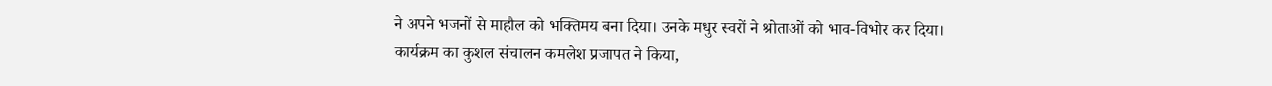ने अपने भजनों से माहौल को भक्तिमय बना दिया। उनके मधुर स्वरों ने श्रोताओं को भाव-विभोर कर दिया।
कार्यक्रम का कुशल संचालन कमलेश प्रजापत ने किया,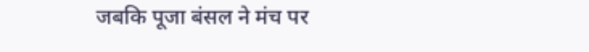जबकि पूजा बंसल ने मंच पर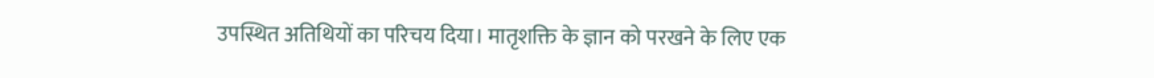उपस्थित अतिथियों का परिचय दिया। मातृशक्ति के ज्ञान को परखने के लिए एक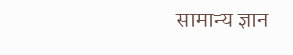सामान्य ज्ञान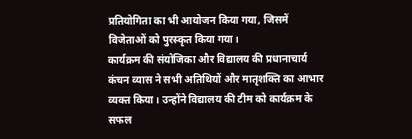प्रतियोगिता का भी आयोजन किया गया, जिसमें विजेताओं को पुरस्कृत किया गया।
कार्यक्रम की संयोजिका और विद्यालय की प्रधानाचार्य कंचन व्यास ने सभी अतिथियों और मातृशक्ति का आभार व्यक्त किया। उन्होंने विद्यालय की टीम को कार्यक्रम के सफल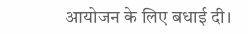आयोजन के लिए बधाई दी।